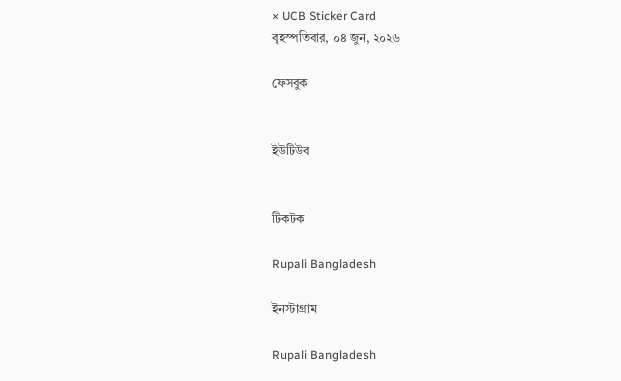× UCB Sticker Card
বৃহস্পতিবার, ০৪ জুন, ২০২৬

ফেসবুক


ইউটিউব


টিকটক

Rupali Bangladesh

ইনস্টাগ্রাম

Rupali Bangladesh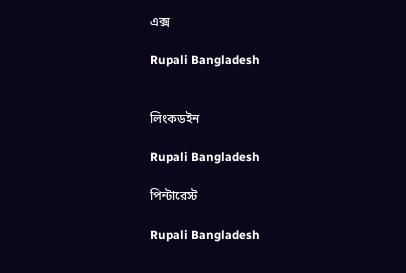এক্স

Rupali Bangladesh


লিংকডইন

Rupali Bangladesh

পিন্টারেস্ট

Rupali Bangladesh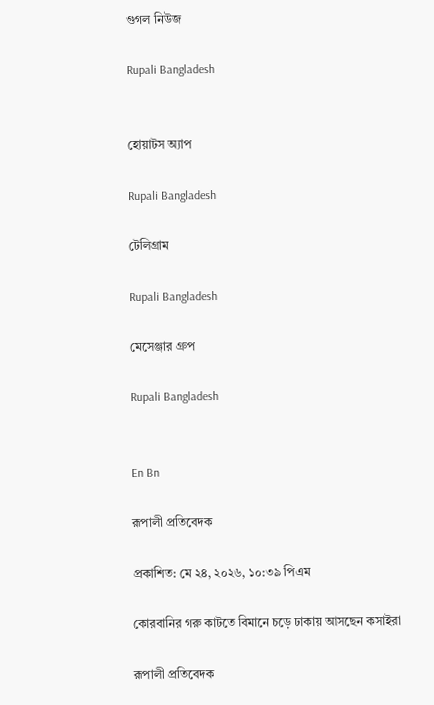গুগল নিউজ

Rupali Bangladesh


হোয়াটস অ্যাপ

Rupali Bangladesh

টেলিগ্রাম

Rupali Bangladesh

মেসেঞ্জার গ্রুপ

Rupali Bangladesh


En Bn

রূপালী প্রতিবেদক

প্রকাশিত: মে ২৪, ২০২৬, ১০:৩৯ পিএম

কোরবানির গরু কাটতে বিমানে চড়ে ঢাকায় আসছেন কসাইরা

রূপালী প্রতিবেদক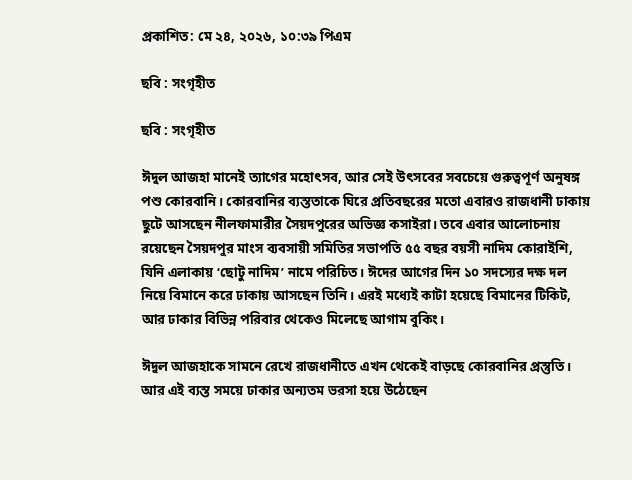প্রকাশিত: মে ২৪, ২০২৬, ১০:৩৯ পিএম

ছবি : সংগৃহীত

ছবি : সংগৃহীত

ঈদুল আজহা মানেই ত্যাগের মহোৎসব, আর সেই উৎসবের সবচেয়ে গুরুত্বপূর্ণ অনুষঙ্গ পশু কোরবানি। কোরবানির ব্যস্ততাকে ঘিরে প্রতিবছরের মতো এবারও রাজধানী ঢাকায় ছুটে আসছেন নীলফামারীর সৈয়দপুরের অভিজ্ঞ কসাইরা। তবে এবার আলোচনায় রয়েছেন সৈয়দপুর মাংস ব্যবসায়ী সমিতির সভাপতি ৫৫ বছর বয়সী নাদিম কোরাইশি, যিনি এলাকায় ‘ছোটু নাদিম’ নামে পরিচিত। ঈদের আগের দিন ১০ সদস্যের দক্ষ দল নিয়ে বিমানে করে ঢাকায় আসছেন তিনি। এরই মধ্যেই কাটা হয়েছে বিমানের টিকিট, আর ঢাকার বিভিন্ন পরিবার থেকেও মিলেছে আগাম বুকিং।

ঈদুল আজহাকে সামনে রেখে রাজধানীতে এখন থেকেই বাড়ছে কোরবানির প্রস্তুতি। আর এই ব্যস্ত সময়ে ঢাকার অন্যতম ভরসা হয়ে উঠেছেন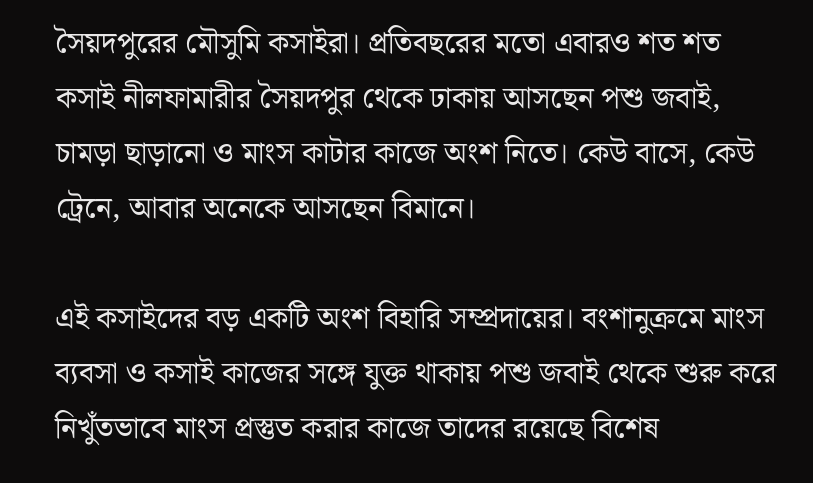সৈয়দপুরের মৌসুমি কসাইরা। প্রতিবছরের মতো এবারও শত শত কসাই নীলফামারীর সৈয়দপুর থেকে ঢাকায় আসছেন পশু জবাই, চামড়া ছাড়ানো ও মাংস কাটার কাজে অংশ নিতে। কেউ বাসে, কেউ ট্রেনে, আবার অনেকে আসছেন বিমানে।

এই কসাইদের বড় একটি অংশ বিহারি সম্প্রদায়ের। বংশানুক্রমে মাংস ব্যবসা ও কসাই কাজের সঙ্গে যুক্ত থাকায় পশু জবাই থেকে শুরু করে নিখুঁতভাবে মাংস প্রস্তুত করার কাজে তাদের রয়েছে বিশেষ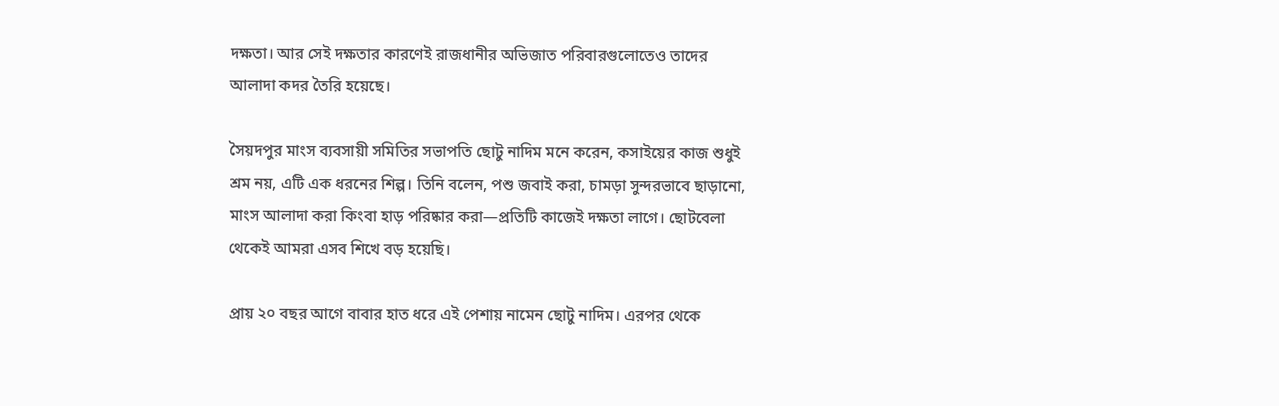দক্ষতা। আর সেই দক্ষতার কারণেই রাজধানীর অভিজাত পরিবারগুলোতেও তাদের আলাদা কদর তৈরি হয়েছে।

সৈয়দপুর মাংস ব্যবসায়ী সমিতির সভাপতি ছোটু নাদিম মনে করেন, কসাইয়ের কাজ শুধুই শ্রম নয়, এটি এক ধরনের শিল্প। তিনি বলেন, পশু জবাই করা, চামড়া সুন্দরভাবে ছাড়ানো, মাংস আলাদা করা কিংবা হাড় পরিষ্কার করা—প্রতিটি কাজেই দক্ষতা লাগে। ছোটবেলা থেকেই আমরা এসব শিখে বড় হয়েছি।

প্রায় ২০ বছর আগে বাবার হাত ধরে এই পেশায় নামেন ছোটু নাদিম। এরপর থেকে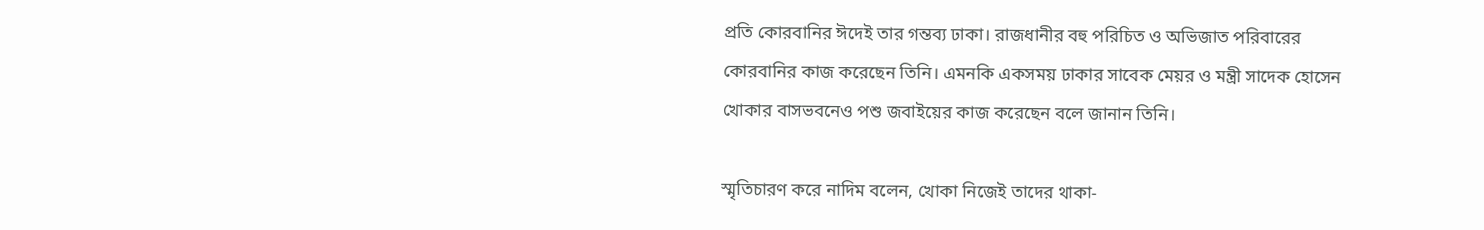প্রতি কোরবানির ঈদেই তার গন্তব্য ঢাকা। রাজধানীর বহু পরিচিত ও অভিজাত পরিবারের কোরবানির কাজ করেছেন তিনি। এমনকি একসময় ঢাকার সাবেক মেয়র ও মন্ত্রী সাদেক হোসেন খোকার বাসভবনেও পশু জবাইয়ের কাজ করেছেন বলে জানান তিনি।

স্মৃতিচারণ করে নাদিম বলেন, খোকা নিজেই তাদের থাকা-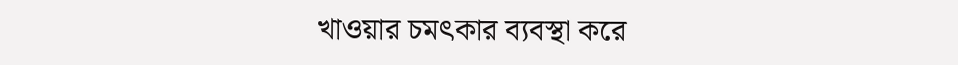খাওয়ার চমৎকার ব্যবস্থা করে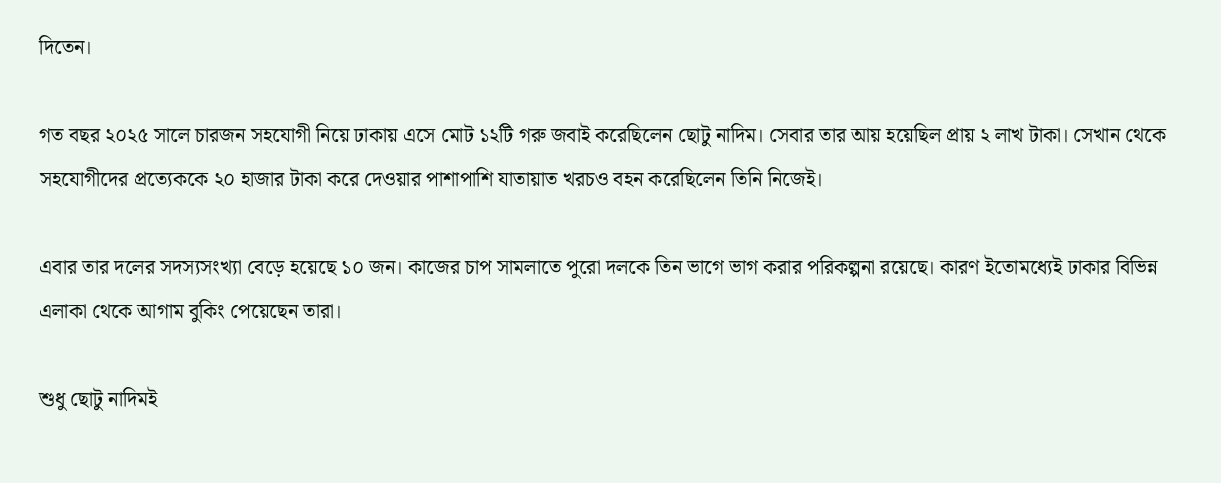দিতেন।

গত বছর ২০২৫ সালে চারজন সহযোগী নিয়ে ঢাকায় এসে মোট ১২টি গরু জবাই করেছিলেন ছোটু নাদিম। সেবার তার আয় হয়েছিল প্রায় ২ লাখ টাকা। সেখান থেকে সহযোগীদের প্রত্যেককে ২০ হাজার টাকা করে দেওয়ার পাশাপাশি যাতায়াত খরচও বহন করেছিলেন তিনি নিজেই।

এবার তার দলের সদস্যসংখ্যা বেড়ে হয়েছে ১০ জন। কাজের চাপ সামলাতে পুরো দলকে তিন ভাগে ভাগ করার পরিকল্পনা রয়েছে। কারণ ইতোমধ্যেই ঢাকার বিভিন্ন এলাকা থেকে আগাম বুকিং পেয়েছেন তারা।

শুধু ছোটু নাদিমই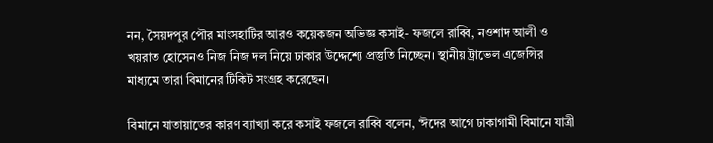নন, সৈয়দপুর পৌর মাংসহাটির আরও কয়েকজন অভিজ্ঞ কসাই- ফজলে রাব্বি, নওশাদ আলী ও খয়রাত হোসেনও নিজ নিজ দল নিয়ে ঢাকার উদ্দেশ্যে প্রস্তুতি নিচ্ছেন। স্থানীয় ট্রাভেল এজেন্সির মাধ্যমে তারা বিমানের টিকিট সংগ্রহ করেছেন।

বিমানে যাতায়াতের কারণ ব্যাখ্যা করে কসাই ফজলে রাব্বি বলেন, ‘ঈদের আগে ঢাকাগামী বিমানে যাত্রী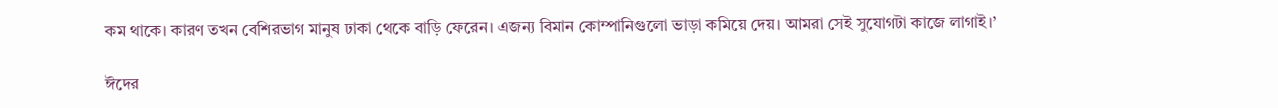কম থাকে। কারণ তখন বেশিরভাগ মানুষ ঢাকা থেকে বাড়ি ফেরেন। এজন্য বিমান কোম্পানিগুলো ভাড়া কমিয়ে দেয়। আমরা সেই সুযোগটা কাজে লাগাই।’

ঈদের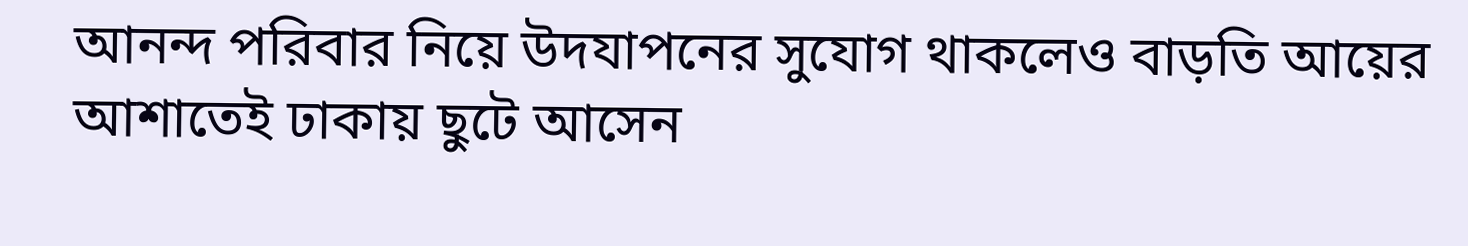আনন্দ পরিবার নিয়ে উদযাপনের সুযোগ থাকলেও বাড়তি আয়ের আশাতেই ঢাকায় ছুটে আসেন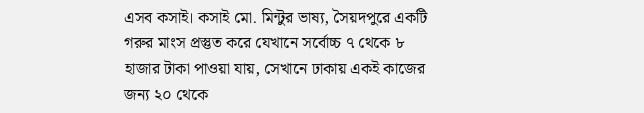এসব কসাই। কসাই মো. মিন্টুর ভাষ্য, সৈয়দপুরে একটি গরুর মাংস প্রস্তুত করে যেখানে সর্বোচ্চ ৭ থেকে ৮ হাজার টাকা পাওয়া যায়, সেখানে ঢাকায় একই কাজের জন্য ২০ থেকে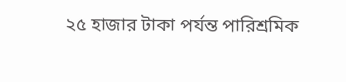২৫ হাজার টাকা পর্যন্ত পারিশ্রমিক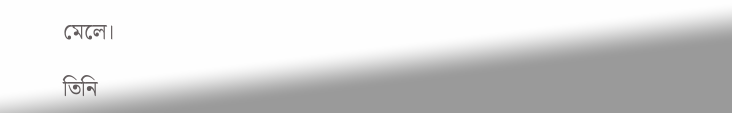মেলে।

তিনি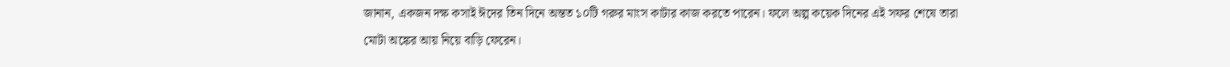জানান, একজন দক্ষ কসাই ঈদের তিন দিনে অন্তত ১০টি গরুর মাংস কাটার কাজ করতে পারেন। ফলে অল্প কয়েক দিনের এই সফর শেষে তারা মোটা অঙ্কের আয় নিয়ে বাড়ি ফেরেন।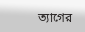ত্যাগের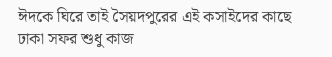ঈদকে ঘিরে তাই সৈয়দপুরের এই কসাইদের কাছে ঢাকা সফর শুধু কাজ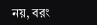নয়, বরং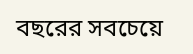বছরের সবচেয়ে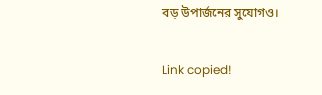বড় উপার্জনের সুযোগও।

Link copied!